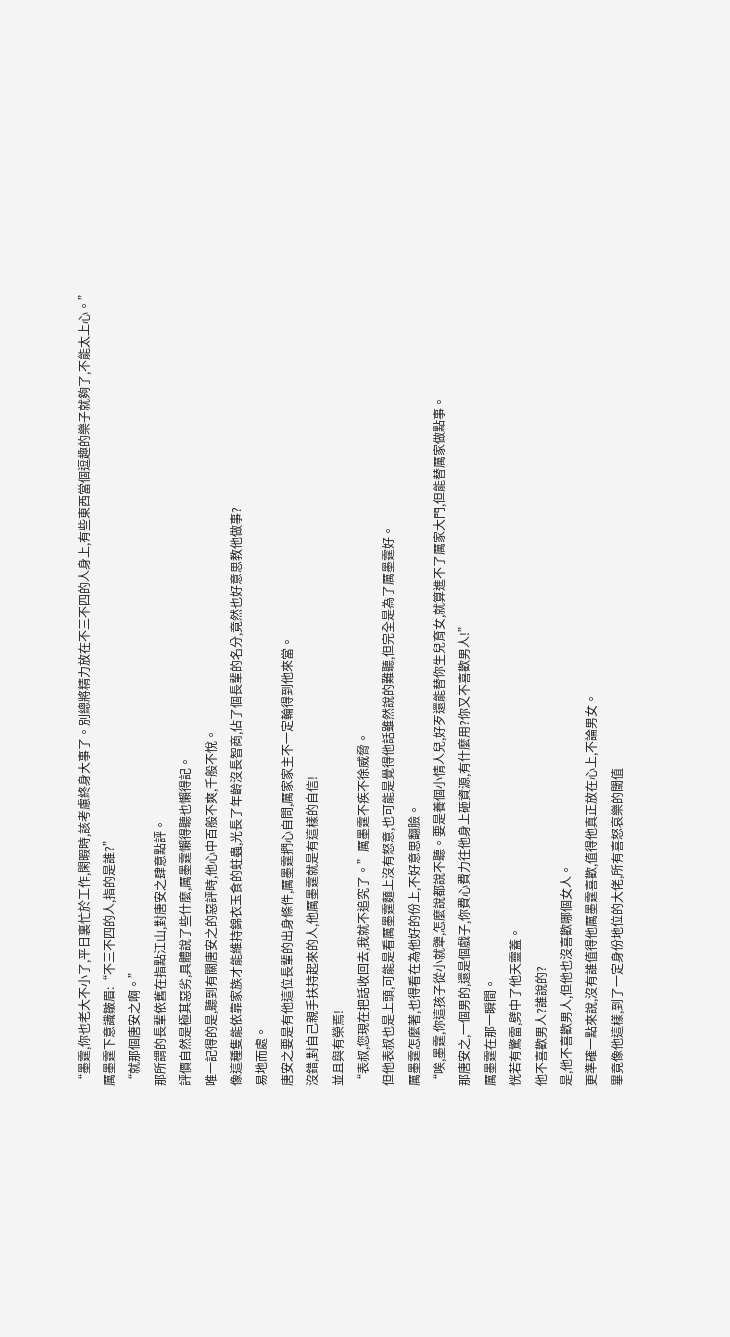“墨霆,你也老大不小了,平日裏忙於工作,閑暇時,該考慮終身大事了。別總將精力放在不三不四的人身上,有些東西當個逗趣的樂子就夠了,不能太上心。”
厲墨霆下意識皺眉:“不三不四的人,指的是誰?”
“就那個唐安之啊。”
那所謂的長輩依舊在指點江山,對唐安之肆意點評。
評價自然是極其惡劣,具體說了些什麼,厲墨霆懶得聽也懶得記。
唯一記得的是,聽到有關唐安之的惡評時,他心中百般不爽,千般不悅。
像這種隻能依靠家族才能維持錦衣玉食的蛀蟲,光長了年齡沒長智商,佔了個長輩的名分,竟然也好意思教他做事?
易地而處。
唐安之要是有他這位長輩的出身條件,厲墨霆捫心自問,厲家家主不一定輪得到他來當。
沒錯,對自己親手扶持起來的人,他厲墨霆就是有這樣的自信!
並且與有榮焉!
“表叔,您現在把話收回去,我就不追究了。”厲墨霆不疾不徐威脅。
但他表叔也是上頭,可能是看厲墨霆麵上沒有怒意,也可能是覺得他話雖然說的難聽,但完全是為了厲墨霆好。
厲墨霆怎麼著,也得看在為他好的份上,不好意思翻臉。
“唉,墨霆,你這孩子從小就犟,怎麼說都說不聽。要是養個小情人兒,好歹還能替你生兒育女,就算進不了厲家大門,但能替厲家做點事。
那唐安之,一個男的,還是個戲子,你費心費力往他身上砸資源,有什麼用?你又不喜歡男人!”
厲墨霆在那一瞬間。
恍若有驚雷,劈中了他天靈蓋。
他不喜歡男人?誰說的?
是,他不喜歡男人,但他也沒喜歡哪個女人。
更準確一點來說,沒有誰值得他厲墨霆喜歡,值得他真正放在心上,不論男女。
畢竟像他這樣,到了一定身份地位的大佬,所有喜怒哀樂的閾值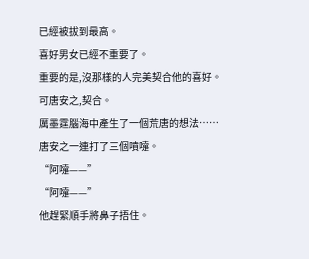已經被拔到最高。
喜好男女已經不重要了。
重要的是,沒那樣的人完美契合他的喜好。
可唐安之,契合。
厲墨霆腦海中產生了一個荒唐的想法……
唐安之一連打了三個噴嚏。
“阿嚏——”
“阿嚏——”
他趕緊順手將鼻子捂住。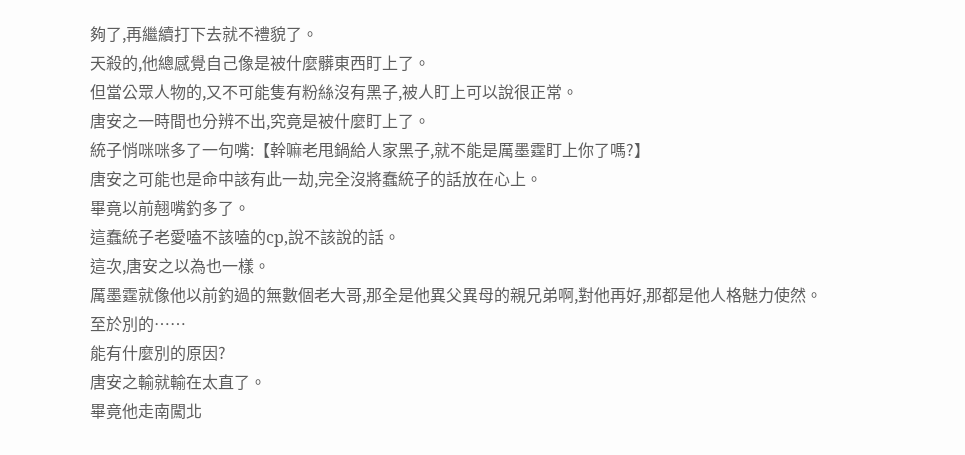夠了,再繼續打下去就不禮貌了。
天殺的,他總感覺自己像是被什麼髒東西盯上了。
但當公眾人物的,又不可能隻有粉絲沒有黑子,被人盯上可以說很正常。
唐安之一時間也分辨不出,究竟是被什麼盯上了。
統子悄咪咪多了一句嘴:【幹嘛老甩鍋給人家黑子,就不能是厲墨霆盯上你了嗎?】
唐安之可能也是命中該有此一劫,完全沒將蠢統子的話放在心上。
畢竟以前翹嘴釣多了。
這蠢統子老愛嗑不該嗑的cp,說不該說的話。
這次,唐安之以為也一樣。
厲墨霆就像他以前釣過的無數個老大哥,那全是他異父異母的親兄弟啊,對他再好,那都是他人格魅力使然。
至於別的……
能有什麼別的原因?
唐安之輸就輸在太直了。
畢竟他走南闖北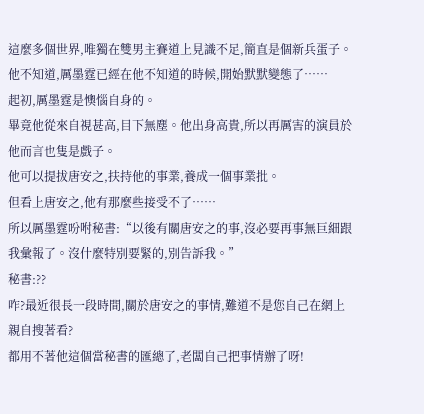這麼多個世界,唯獨在雙男主賽道上見識不足,簡直是個新兵蛋子。
他不知道,厲墨霆已經在他不知道的時候,開始默默變態了……
起初,厲墨霆是懊惱自身的。
畢竟他從來自視甚高,目下無塵。他出身高貴,所以再厲害的演員於他而言也隻是戲子。
他可以提拔唐安之,扶持他的事業,養成一個事業批。
但看上唐安之,他有那麼些接受不了……
所以厲墨霆吩咐秘書:“以後有關唐安之的事,沒必要再事無巨細跟我彙報了。沒什麼特別要緊的,別告訴我。”
秘書:??
咋?最近很長一段時間,關於唐安之的事情,難道不是您自己在網上親自搜著看?
都用不著他這個當秘書的匯總了,老闆自己把事情辦了呀!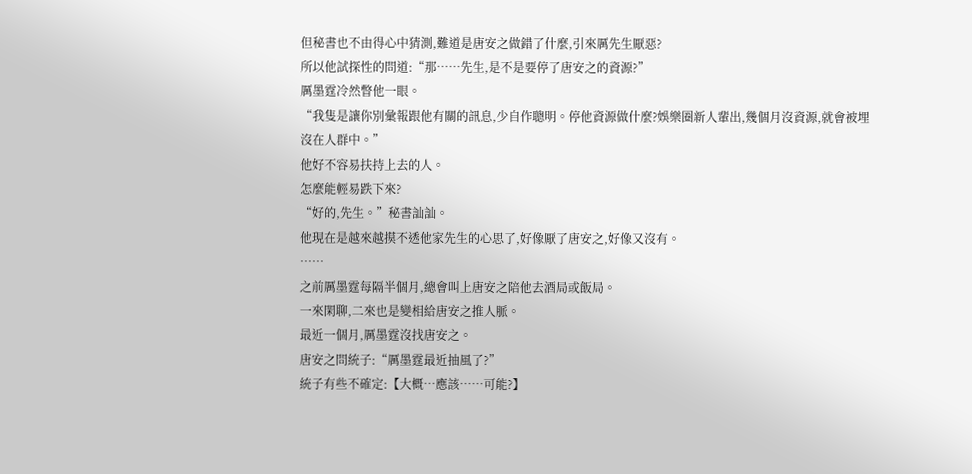但秘書也不由得心中猜測,難道是唐安之做錯了什麼,引來厲先生厭惡?
所以他試探性的問道:“那……先生,是不是要停了唐安之的資源?”
厲墨霆冷然瞥他一眼。
“我隻是讓你別彙報跟他有關的訊息,少自作聰明。停他資源做什麼?娛樂圈新人輩出,幾個月沒資源,就會被埋沒在人群中。”
他好不容易扶持上去的人。
怎麼能輕易跌下來?
“好的,先生。”秘書訕訕。
他現在是越來越摸不透他家先生的心思了,好像厭了唐安之,好像又沒有。
……
之前厲墨霆每隔半個月,總會叫上唐安之陪他去酒局或飯局。
一來閑聊,二來也是變相給唐安之推人脈。
最近一個月,厲墨霆沒找唐安之。
唐安之問統子:“厲墨霆最近抽風了?”
統子有些不確定:【大概…應該……可能?】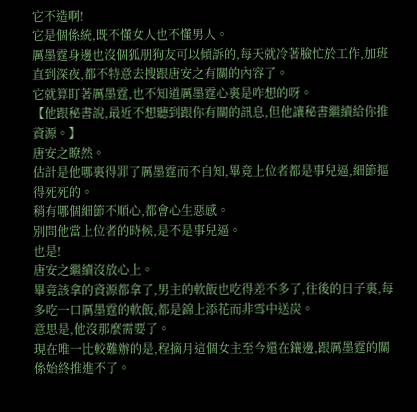它不造啊!
它是個係統,既不懂女人也不懂男人。
厲墨霆身邊也沒個狐朋狗友可以傾訴的,每天就冷著臉忙於工作,加班直到深夜,都不特意去搜跟唐安之有關的內容了。
它就算盯著厲墨霆,也不知道厲墨霆心裏是咋想的呀。
【他跟秘書說,最近不想聽到跟你有關的訊息,但他讓秘書繼續給你推資源。】
唐安之瞭然。
估計是他哪裏得罪了厲墨霆而不自知,畢竟上位者都是事兒逼,細節摳得死死的。
稍有哪個細節不順心,都會心生惡感。
別問他當上位者的時候,是不是事兒逼。
也是!
唐安之繼續沒放心上。
畢竟該拿的資源都拿了,男主的軟飯也吃得差不多了,往後的日子裏,每多吃一口厲墨霆的軟飯,都是錦上添花而非雪中送炭。
意思是,他沒那麼需要了。
現在唯一比較難辦的是,程摘月這個女主至今還在鑲邊,跟厲墨霆的關係始終推進不了。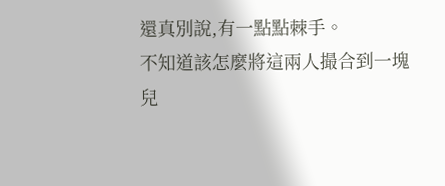還真別說,有一點點棘手。
不知道該怎麼將這兩人撮合到一塊兒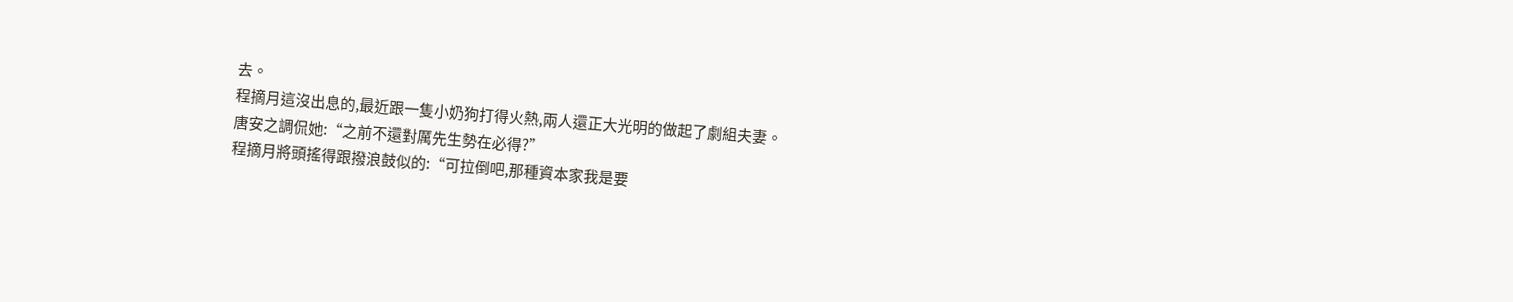去。
程摘月這沒出息的,最近跟一隻小奶狗打得火熱,兩人還正大光明的做起了劇組夫妻。
唐安之調侃她:“之前不還對厲先生勢在必得?”
程摘月將頭搖得跟撥浪鼓似的:“可拉倒吧,那種資本家我是要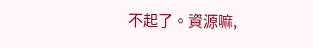不起了。資源嘛,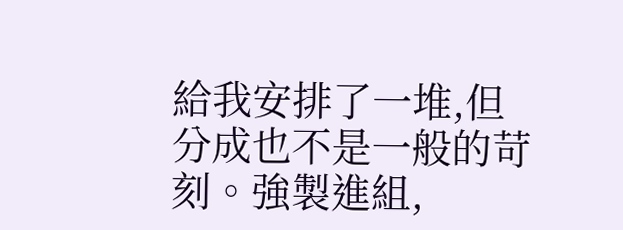給我安排了一堆,但分成也不是一般的苛刻。強製進組,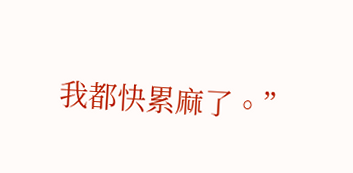我都快累麻了。”